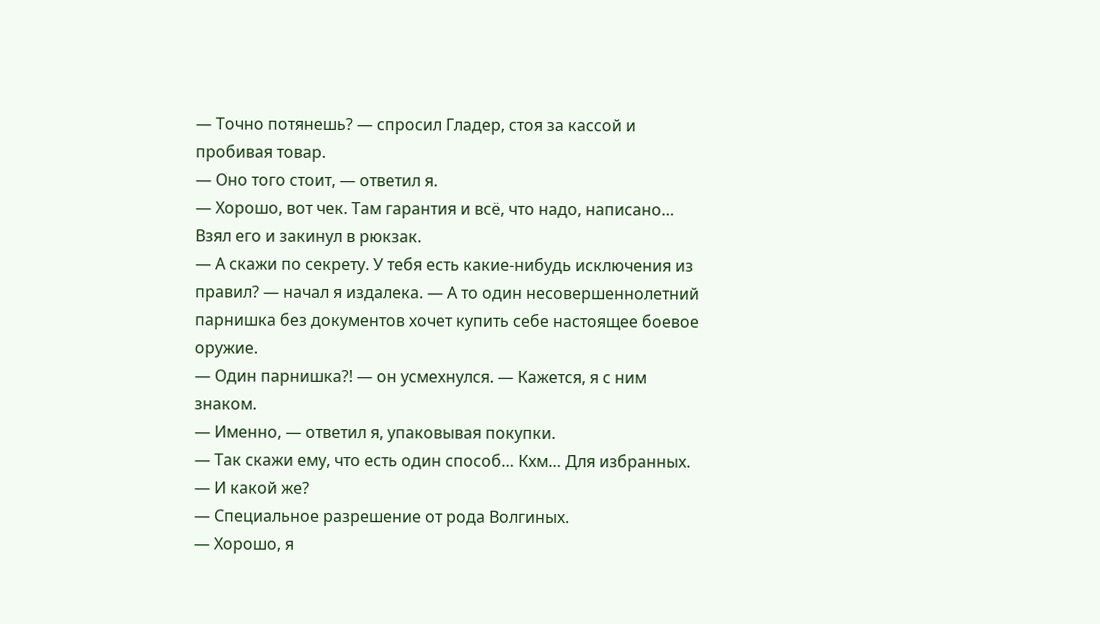— Точно потянешь? — спросил Гладер, стоя за кассой и пробивая товар.
— Оно того стоит, — ответил я.
— Хорошо, вот чек. Там гарантия и всё, что надо, написано…
Взял его и закинул в рюкзак.
— А скажи по секрету. У тебя есть какие-нибудь исключения из правил? — начал я издалека. — А то один несовершеннолетний парнишка без документов хочет купить себе настоящее боевое оружие.
— Один парнишка?! — он усмехнулся. — Кажется, я с ним знаком.
— Именно, — ответил я, упаковывая покупки.
— Так скажи ему, что есть один способ… Кхм… Для избранных.
— И какой же?
— Специальное разрешение от рода Волгиных.
— Хорошо, я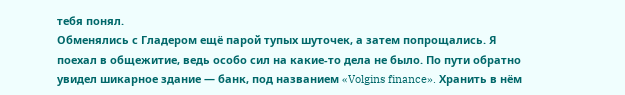тебя понял.
Обменялись с Гладером ещё парой тупых шуточек, а затем попрощались. Я поехал в общежитие, ведь особо сил на какие-то дела не было. По пути обратно увидел шикарное здание — банк, под названием «Volgins finance». Хранить в нём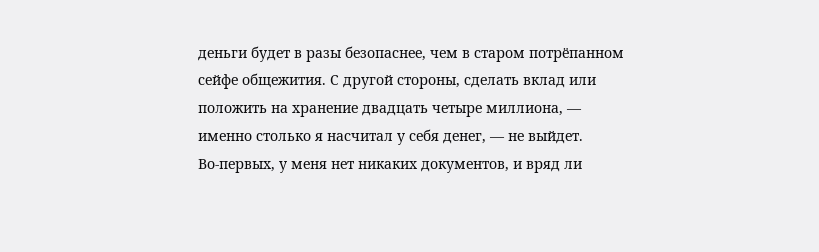деньги будет в разы безопаснее, чем в старом потрёпанном сейфе общежития. С другой стороны, сделать вклад или положить на хранение двадцать четыре миллиона, — именно столько я насчитал у себя денег, — не выйдет.
Во-первых, у меня нет никаких документов, и вряд ли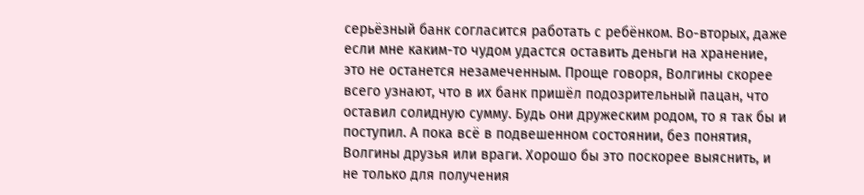серьёзный банк согласится работать с ребёнком. Во-вторых, даже если мне каким-то чудом удастся оставить деньги на хранение, это не останется незамеченным. Проще говоря, Волгины скорее всего узнают, что в их банк пришёл подозрительный пацан, что оставил солидную сумму. Будь они дружеским родом, то я так бы и поступил. А пока всё в подвешенном состоянии, без понятия, Волгины друзья или враги. Хорошо бы это поскорее выяснить, и не только для получения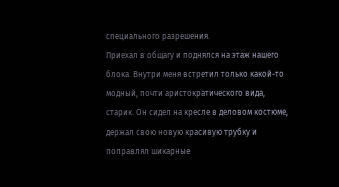специального разрешения.
Приехал в общагу и поднялся на этаж нашего блока. Внутри меня встретил только какой-то модный, почти аристократического вида, старик. Он сидел на кресле в деловом костюме, держал свою новую красивую трубку и поправлял шикарные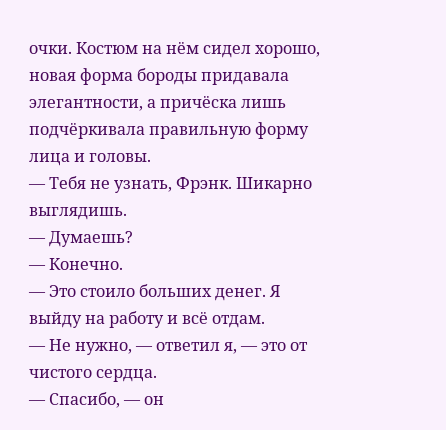очки. Костюм на нём сидел хорошо, новая форма бороды придавала элегантности, а причёска лишь подчёркивала правильную форму лица и головы.
— Тебя не узнать, Фрэнк. Шикарно выглядишь.
— Думаешь?
— Конечно.
— Это стоило больших денег. Я выйду на работу и всё отдам.
— Не нужно, — ответил я, — это от чистого сердца.
— Спасибо, — он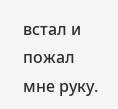встал и пожал мне руку.